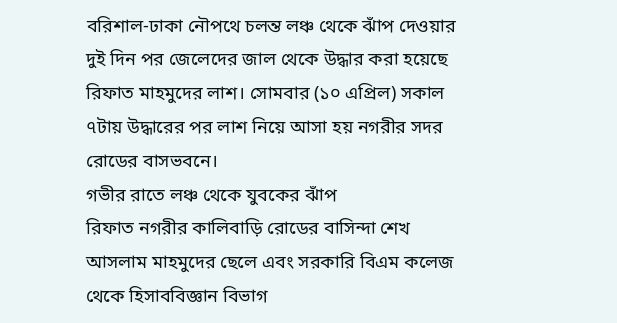বরিশাল-ঢাকা নৌপথে চলন্ত লঞ্চ থেকে ঝাঁপ দেওয়ার দুই দিন পর জেলেদের জাল থেকে উদ্ধার করা হয়েছে রিফাত মাহমুদের লাশ। সোমবার (১০ এপ্রিল) সকাল ৭টায় উদ্ধারের পর লাশ নিয়ে আসা হয় নগরীর সদর রোডের বাসভবনে।
গভীর রাতে লঞ্চ থেকে যুবকের ঝাঁপ
রিফাত নগরীর কালিবাড়ি রোডের বাসিন্দা শেখ আসলাম মাহমুদের ছেলে এবং সরকারি বিএম কলেজ থেকে হিসাববিজ্ঞান বিভাগ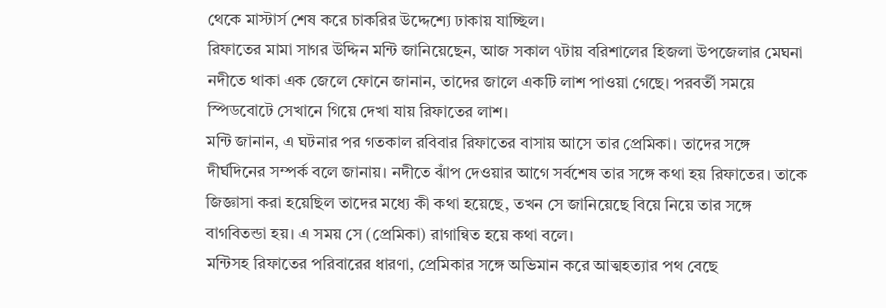থেকে মাস্টার্স শেষ করে চাকরির উদ্দেশ্যে ঢাকায় যাচ্ছিল।
রিফাতের মামা সাগর উদ্দিন মন্টি জানিয়েছেন, আজ সকাল ৭টায় বরিশালের হিজলা উপজেলার মেঘনা নদীতে থাকা এক জেলে ফোনে জানান, তাদের জালে একটি লাশ পাওয়া গেছে। পরবর্তী সময়ে স্পিডবোটে সেখানে গিয়ে দেখা যায় রিফাতের লাশ।
মন্টি জানান, এ ঘটনার পর গতকাল রবিবার রিফাতের বাসায় আসে তার প্রেমিকা। তাদের সঙ্গে দীর্ঘদিনের সম্পর্ক বলে জানায়। নদীতে ঝাঁপ দেওয়ার আগে সর্বশেষ তার সঙ্গে কথা হয় রিফাতের। তাকে জিজ্ঞাসা করা হয়েছিল তাদের মধ্যে কী কথা হয়েছে, তখন সে জানিয়েছে বিয়ে নিয়ে তার সঙ্গে বাগবিতন্ডা হয়। এ সময় সে (প্রেমিকা) রাগান্বিত হয়ে কথা বলে।
মন্টিসহ রিফাতের পরিবারের ধারণা, প্রেমিকার সঙ্গে অভিমান করে আত্মহত্যার পথ বেছে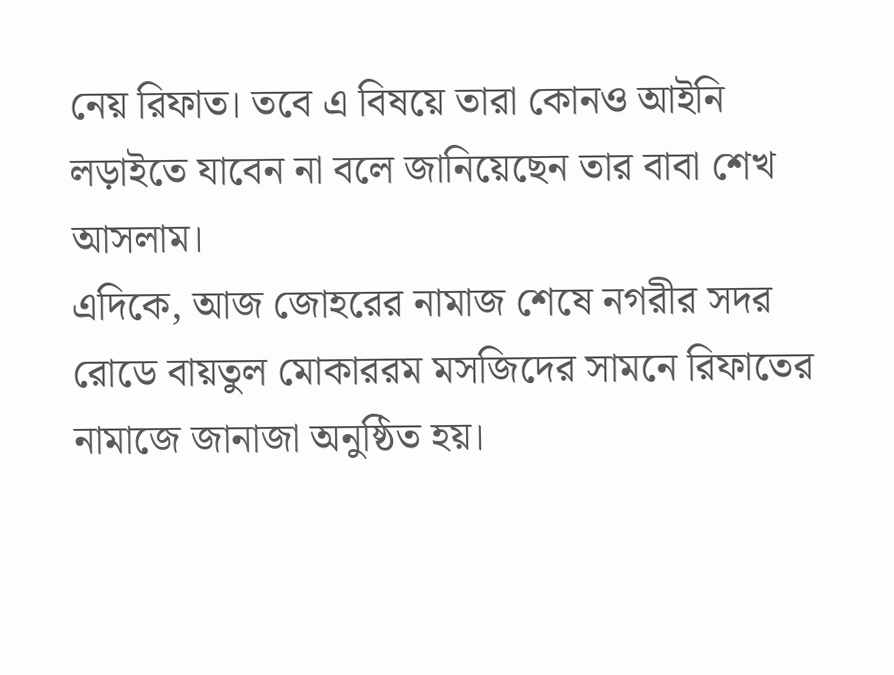নেয় রিফাত। তবে এ বিষয়ে তারা কোনও আইনি লড়াইতে যাবেন না বলে জানিয়েছেন তার বাবা শেখ আসলাম।
এদিকে, আজ জোহরের নামাজ শেষে নগরীর সদর রোডে বায়তুল মোকাররম মসজিদের সামনে রিফাতের নামাজে জানাজা অনুষ্ঠিত হয়।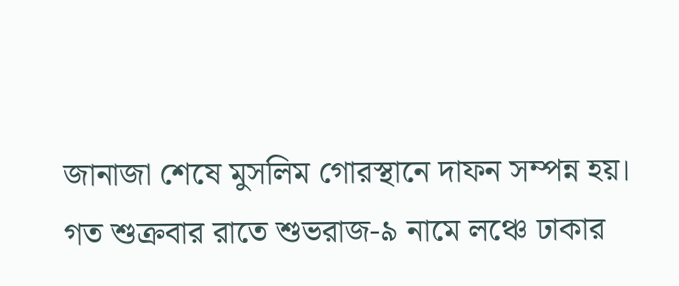জানাজা শেষে মুসলিম গোরস্থানে দাফন সম্পন্ন হয়।
গত শুক্রবার রাতে শুভরাজ-৯ নামে লঞ্চে ঢাকার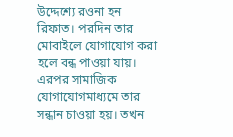উদ্দেশ্যে রওনা হন রিফাত। পরদিন তার মোবাইলে যোগাযোগ করা হলে বন্ধ পাওয়া যায়। এরপর সামাজিক যোগাযোগমাধ্যমে তার সন্ধান চাওয়া হয়। তখন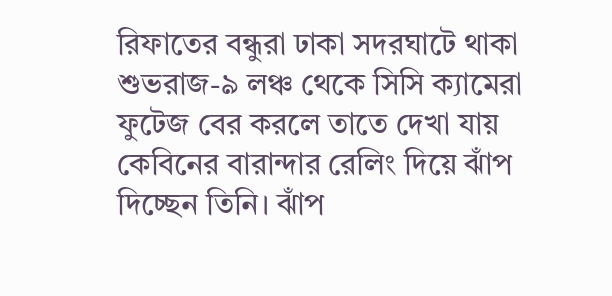রিফাতের বন্ধুরা ঢাকা সদরঘাটে থাকা শুভরাজ-৯ লঞ্চ থেকে সিসি ক্যামেরা ফুটেজ বের করলে তাতে দেখা যায় কেবিনের বারান্দার রেলিং দিয়ে ঝাঁপ দিচ্ছেন তিনি। ঝাঁপ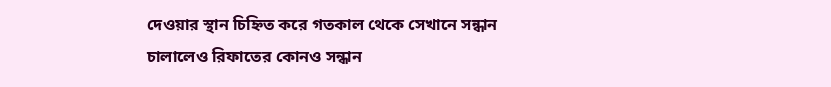দেওয়ার স্থান চিহ্নিত করে গতকাল থেকে সেখানে সন্ধান চালালেও রিফাতের কোনও সন্ধান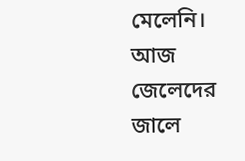মেলেনি। আজ জেলেদের জালে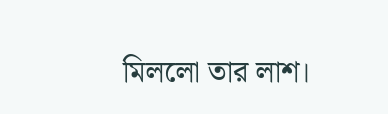মিললো তার লাশ।